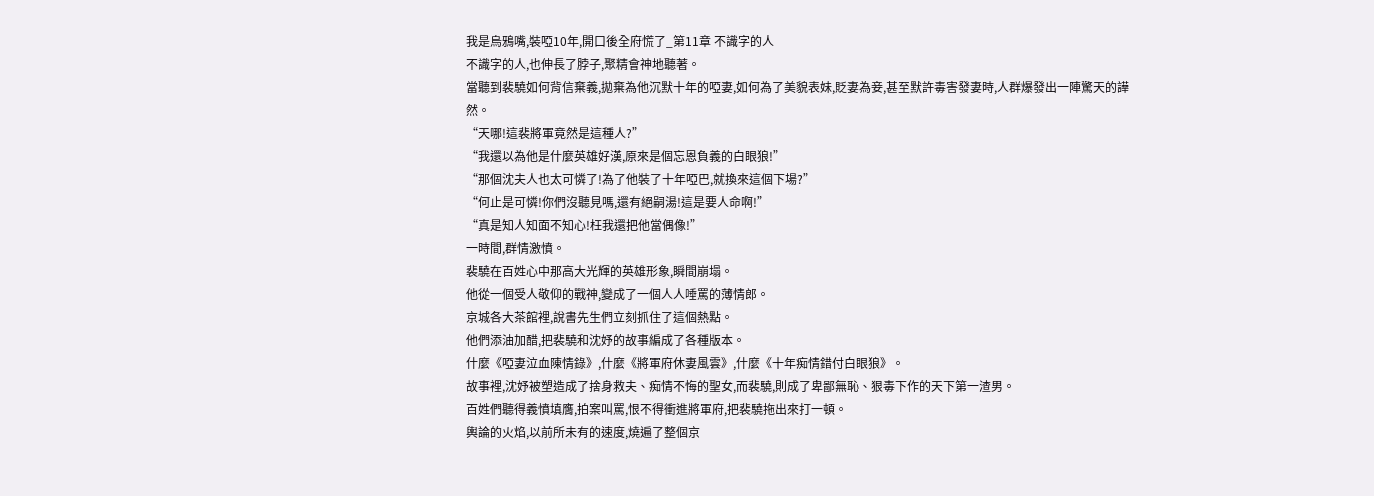我是烏鴉嘴,裝啞10年,開口後全府慌了_第11章 不識字的人
不識字的人,也伸長了脖子,聚精會神地聽著。
當聽到裴驍如何背信棄義,拋棄為他沉默十年的啞妻,如何為了美貌表妹,貶妻為妾,甚至默許毒害發妻時,人群爆發出一陣驚天的譁然。
“天哪!這裴將軍竟然是這種人?”
“我還以為他是什麼英雄好漢,原來是個忘恩負義的白眼狼!”
“那個沈夫人也太可憐了!為了他裝了十年啞巴,就換來這個下場?”
“何止是可憐!你們沒聽見嗎,還有絕嗣湯!這是要人命啊!”
“真是知人知面不知心!枉我還把他當偶像!”
一時間,群情激憤。
裴驍在百姓心中那高大光輝的英雄形象,瞬間崩塌。
他從一個受人敬仰的戰神,變成了一個人人唾罵的薄情郎。
京城各大茶館裡,說書先生們立刻抓住了這個熱點。
他們添油加醋,把裴驍和沈妤的故事編成了各種版本。
什麼《啞妻泣血陳情錄》,什麼《將軍府休妻風雲》,什麼《十年痴情錯付白眼狼》。
故事裡,沈妤被塑造成了捨身救夫、痴情不悔的聖女,而裴驍,則成了卑鄙無恥、狠毒下作的天下第一渣男。
百姓們聽得義憤填膺,拍案叫罵,恨不得衝進將軍府,把裴驍拖出來打一頓。
輿論的火焰,以前所未有的速度,燒遍了整個京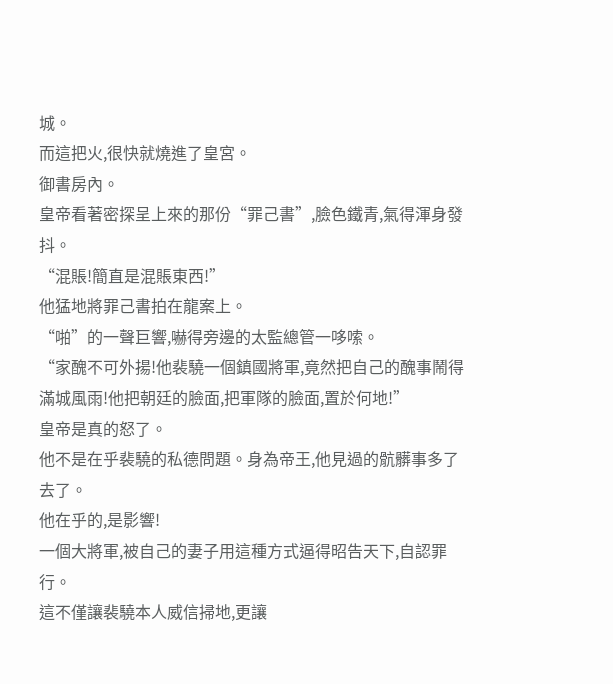城。
而這把火,很快就燒進了皇宮。
御書房內。
皇帝看著密探呈上來的那份“罪己書”,臉色鐵青,氣得渾身發抖。
“混賬!簡直是混賬東西!”
他猛地將罪己書拍在龍案上。
“啪”的一聲巨響,嚇得旁邊的太監總管一哆嗦。
“家醜不可外揚!他裴驍一個鎮國將軍,竟然把自己的醜事鬧得滿城風雨!他把朝廷的臉面,把軍隊的臉面,置於何地!”
皇帝是真的怒了。
他不是在乎裴驍的私德問題。身為帝王,他見過的骯髒事多了去了。
他在乎的,是影響!
一個大將軍,被自己的妻子用這種方式逼得昭告天下,自認罪行。
這不僅讓裴驍本人威信掃地,更讓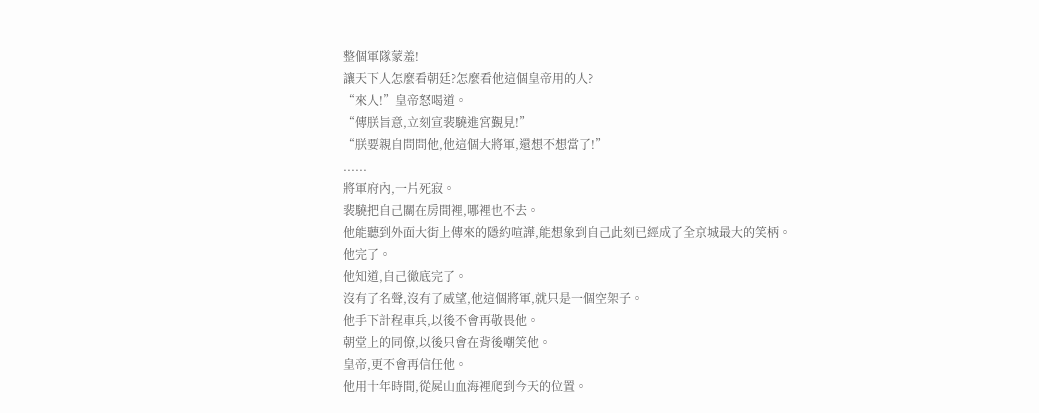整個軍隊蒙羞!
讓天下人怎麼看朝廷?怎麼看他這個皇帝用的人?
“來人!”皇帝怒喝道。
“傳朕旨意,立刻宣裴驍進宮覲見!”
“朕要親自問問他,他這個大將軍,還想不想當了!”
......
將軍府內,一片死寂。
裴驍把自己關在房間裡,哪裡也不去。
他能聽到外面大街上傳來的隱約喧譁,能想象到自己此刻已經成了全京城最大的笑柄。
他完了。
他知道,自己徹底完了。
沒有了名聲,沒有了威望,他這個將軍,就只是一個空架子。
他手下計程車兵,以後不會再敬畏他。
朝堂上的同僚,以後只會在背後嘲笑他。
皇帝,更不會再信任他。
他用十年時間,從屍山血海裡爬到今天的位置。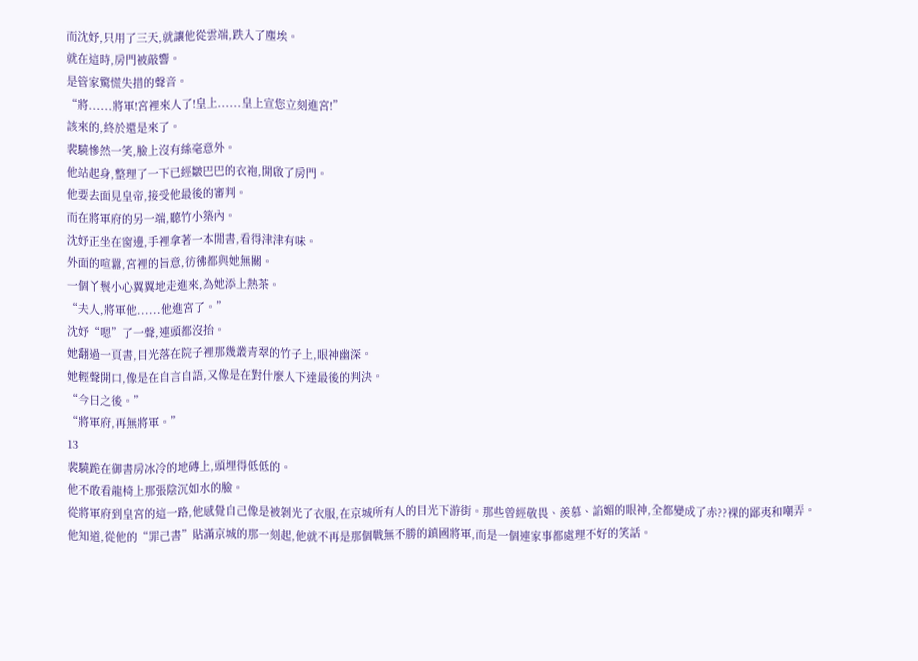而沈妤,只用了三天,就讓他從雲端,跌入了塵埃。
就在這時,房門被敲響。
是管家驚慌失措的聲音。
“將......將軍!宮裡來人了!皇上......皇上宣您立刻進宮!”
該來的,終於還是來了。
裴驍慘然一笑,臉上沒有絲毫意外。
他站起身,整理了一下已經皺巴巴的衣袍,開啟了房門。
他要去面見皇帝,接受他最後的審判。
而在將軍府的另一端,聽竹小築內。
沈妤正坐在窗邊,手裡拿著一本閒書,看得津津有味。
外面的喧囂,宮裡的旨意,彷彿都與她無關。
一個丫鬟小心翼翼地走進來,為她添上熱茶。
“夫人,將軍他......他進宮了。”
沈妤“嗯”了一聲,連頭都沒抬。
她翻過一頁書,目光落在院子裡那幾叢青翠的竹子上,眼神幽深。
她輕聲開口,像是在自言自語,又像是在對什麼人下達最後的判決。
“今日之後。”
“將軍府,再無將軍。”
13
裴驍跪在御書房冰冷的地磚上,頭埋得低低的。
他不敢看龍椅上那張陰沉如水的臉。
從將軍府到皇宮的這一路,他感覺自己像是被剝光了衣服,在京城所有人的目光下游街。那些曾經敬畏、羨慕、諂媚的眼神,全都變成了赤??裸的鄙夷和嘲弄。
他知道,從他的“罪己書”貼滿京城的那一刻起,他就不再是那個戰無不勝的鎮國將軍,而是一個連家事都處理不好的笑話。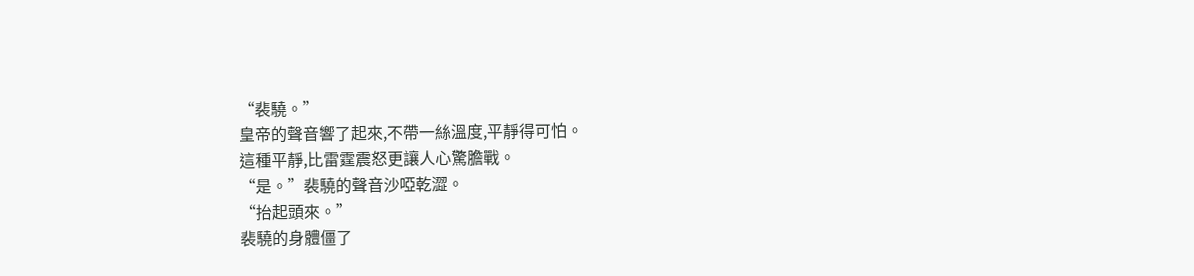“裴驍。”
皇帝的聲音響了起來,不帶一絲溫度,平靜得可怕。
這種平靜,比雷霆震怒更讓人心驚膽戰。
“是。”裴驍的聲音沙啞乾澀。
“抬起頭來。”
裴驍的身體僵了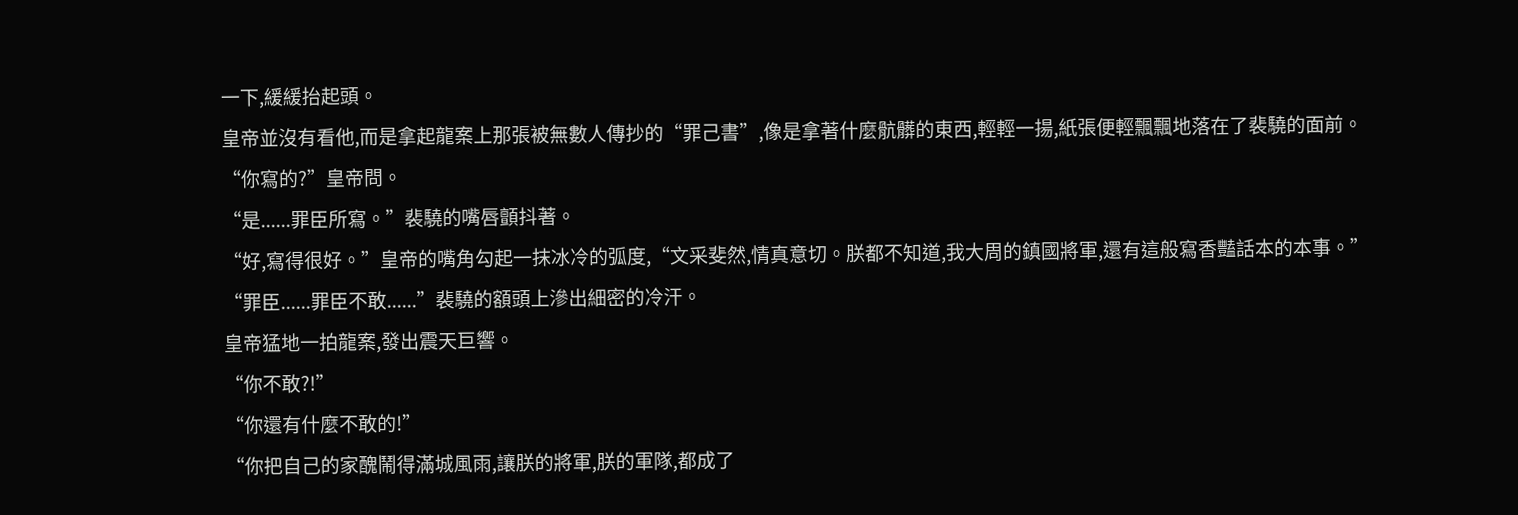一下,緩緩抬起頭。
皇帝並沒有看他,而是拿起龍案上那張被無數人傳抄的“罪己書”,像是拿著什麼骯髒的東西,輕輕一揚,紙張便輕飄飄地落在了裴驍的面前。
“你寫的?”皇帝問。
“是......罪臣所寫。”裴驍的嘴唇顫抖著。
“好,寫得很好。”皇帝的嘴角勾起一抹冰冷的弧度,“文采斐然,情真意切。朕都不知道,我大周的鎮國將軍,還有這般寫香豔話本的本事。”
“罪臣......罪臣不敢......”裴驍的額頭上滲出細密的冷汗。
皇帝猛地一拍龍案,發出震天巨響。
“你不敢?!”
“你還有什麼不敢的!”
“你把自己的家醜鬧得滿城風雨,讓朕的將軍,朕的軍隊,都成了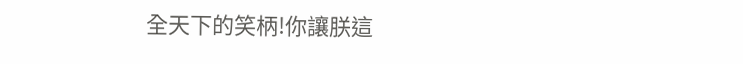全天下的笑柄!你讓朕這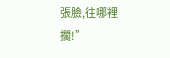張臉,往哪裡擱!”